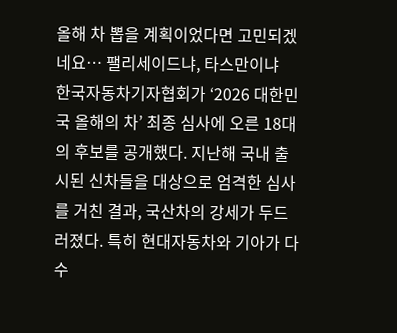올해 차 뽑을 계획이었다면 고민되겠네요… 팰리세이드냐, 타스만이냐
한국자동차기자협회가 ‘2026 대한민국 올해의 차’ 최종 심사에 오른 18대의 후보를 공개했다. 지난해 국내 출시된 신차들을 대상으로 엄격한 심사를 거친 결과, 국산차의 강세가 두드러졌다. 특히 현대자동차와 기아가 다수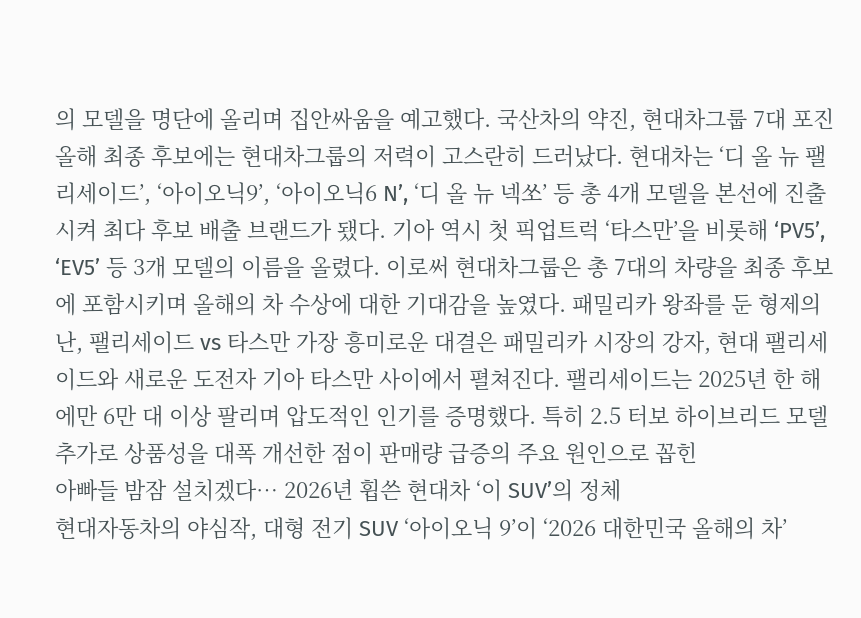의 모델을 명단에 올리며 집안싸움을 예고했다. 국산차의 약진, 현대차그룹 7대 포진 올해 최종 후보에는 현대차그룹의 저력이 고스란히 드러났다. 현대차는 ‘디 올 뉴 팰리세이드’, ‘아이오닉9’, ‘아이오닉6 N’, ‘디 올 뉴 넥쏘’ 등 총 4개 모델을 본선에 진출시켜 최다 후보 배출 브랜드가 됐다. 기아 역시 첫 픽업트럭 ‘타스만’을 비롯해 ‘PV5’, ‘EV5’ 등 3개 모델의 이름을 올렸다. 이로써 현대차그룹은 총 7대의 차량을 최종 후보에 포함시키며 올해의 차 수상에 대한 기대감을 높였다. 패밀리카 왕좌를 둔 형제의 난, 팰리세이드 vs 타스만 가장 흥미로운 대결은 패밀리카 시장의 강자, 현대 팰리세이드와 새로운 도전자 기아 타스만 사이에서 펼쳐진다. 팰리세이드는 2025년 한 해에만 6만 대 이상 팔리며 압도적인 인기를 증명했다. 특히 2.5 터보 하이브리드 모델 추가로 상품성을 대폭 개선한 점이 판매량 급증의 주요 원인으로 꼽힌
아빠들 밤잠 설치겠다… 2026년 휩쓴 현대차 ‘이 SUV’의 정체
현대자동차의 야심작, 대형 전기 SUV ‘아이오닉 9’이 ‘2026 대한민국 올해의 차’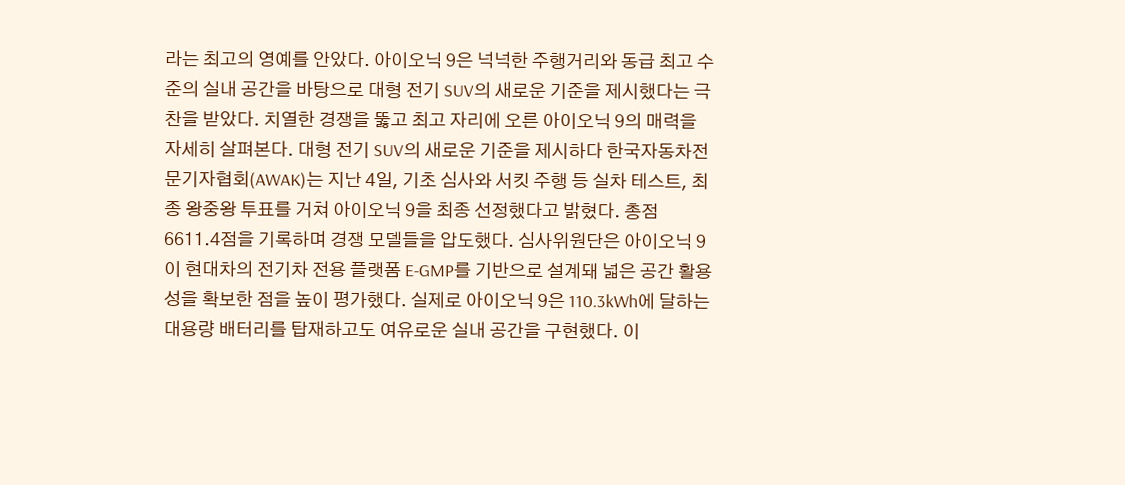라는 최고의 영예를 안았다. 아이오닉 9은 넉넉한 주행거리와 동급 최고 수준의 실내 공간을 바탕으로 대형 전기 SUV의 새로운 기준을 제시했다는 극찬을 받았다. 치열한 경쟁을 뚫고 최고 자리에 오른 아이오닉 9의 매력을 자세히 살펴본다. 대형 전기 SUV의 새로운 기준을 제시하다 한국자동차전문기자협회(AWAK)는 지난 4일, 기초 심사와 서킷 주행 등 실차 테스트, 최종 왕중왕 투표를 거쳐 아이오닉 9을 최종 선정했다고 밝혔다. 총점 6611.4점을 기록하며 경쟁 모델들을 압도했다. 심사위원단은 아이오닉 9이 현대차의 전기차 전용 플랫폼 E-GMP를 기반으로 설계돼 넓은 공간 활용성을 확보한 점을 높이 평가했다. 실제로 아이오닉 9은 110.3kWh에 달하는 대용량 배터리를 탑재하고도 여유로운 실내 공간을 구현했다. 이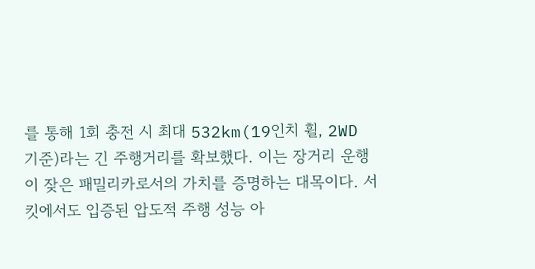를 통해 1회 충전 시 최대 532km(19인치 휠, 2WD 기준)라는 긴 주행거리를 확보했다. 이는 장거리 운행이 잦은 패밀리카로서의 가치를 증명하는 대목이다. 서킷에서도 입증된 압도적 주행 성능 아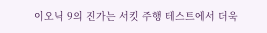이오닉 9의 진가는 서킷 주행 테스트에서 더욱